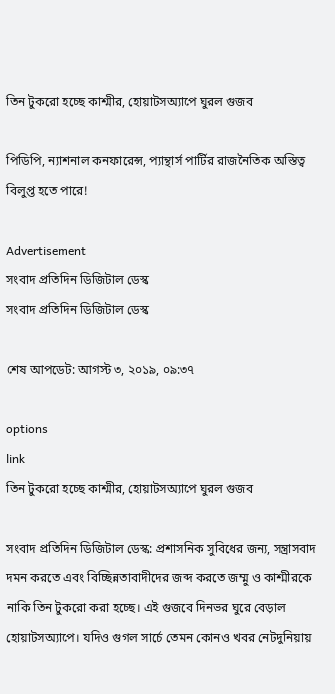তিন টুকরো হচ্ছে কাশ্মীর, হোয়াটসঅ্যাপে ঘুরল গুজব

পিডিপি, ন্যাশনাল কনফারেন্স, প্যান্থার্স পার্টির রাজনৈতিক অস্তিত্ব বিলুপ্ত হতে পারে!

Advertisement
সংবাদ প্রতিদিন ডিজিটাল ডেস্ক
সংবাদ প্রতিদিন ডিজিটাল ডেস্ক

শেষ আপডেট: আগস্ট ৩, ২০১৯, ০৯:৩৭

options
link
তিন টুকরো হচ্ছে কাশ্মীর, হোয়াটসঅ্যাপে ঘুরল গুজব

সংবাদ প্রতিদিন ডিজিটাল ডেস্ক: প্রশাসনিক সুবিধের জন্য, সন্ত্রাসবাদ দমন করতে এবং বিচ্ছিন্নতাবাদীদের জব্দ করতে জম্মু ও কাশ্মীরকে নাকি তিন টুকরো করা হচ্ছে। এই গুজবে দিনভর ঘুরে বেড়াল হোয়াটসঅ্যাপে। যদিও গুগল সার্চে তেমন কোনও খবর নেটদুনিয়ায়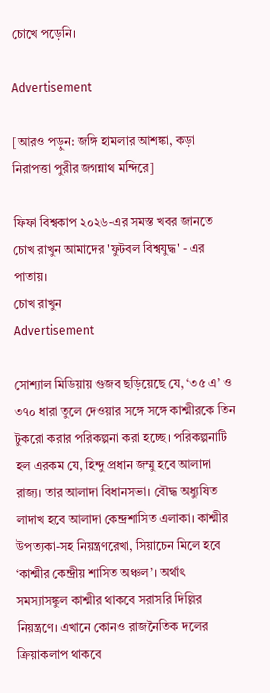চোখে পড়েনি।

Advertisement

[আরও পড়ুন: জঙ্গি হামলার আশঙ্কা, কড়া নিরাপত্তা পুরীর জগন্নাথ মন্দিরে]

ফিফা বিশ্বকাপ ২০২৬-এর সমস্ত খবর জানতে চোখ রাখুন আমাদের 'ফুটবল বিশ্বযুদ্ধ' - এর পাতায়।
চোখ রাখুন
Advertisement

সোশ্যাল মিডিয়ায় গুজব ছড়িয়েছে যে, ‘৩৫ এ’ ও ৩৭০ ধারা তুলে দেওয়ার সঙ্গে সঙ্গে কাশ্মীরকে তিন টুকরো করার পরিকল্পনা করা হচ্ছে। পরিকল্পনাটি হল এরকম যে, হিন্দু প্রধান জম্মু হবে আলাদা রাজ্য। তার আলাদা বিধানসভা। বৌদ্ধ অধ্যুষিত লাদাখ হবে আলাদা কেন্দ্রশাসিত এলাকা। কাশ্মীর উপত্যকা-সহ নিয়ন্ত্রণরেখা, সিয়াচেন মিলে হবে ‘কাশ্মীর কেন্দ্রীয় শাসিত অঞ্চল’। অর্থাৎ সমস্যাসঙ্কুল কাশ্মীর থাকবে সরাসরি দিল্লির নিয়ন্ত্রণে। এখানে কোনও রাজনৈতিক দলের ক্রিয়াকলাপ থাকবে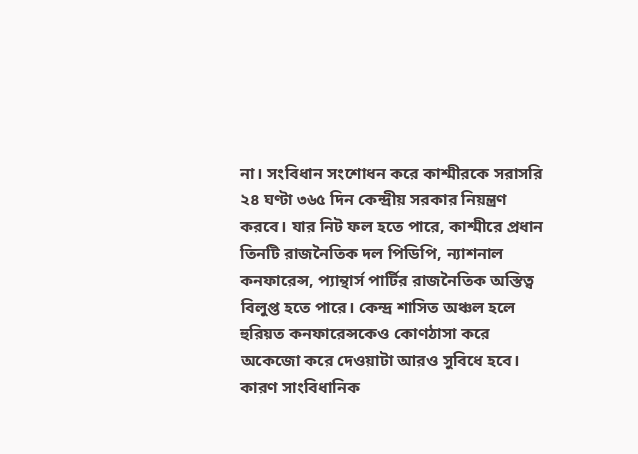না। সংবিধান সংশোধন করে কাশ্মীরকে সরাসরি ২৪ ঘণ্টা ৩৬৫ দিন কেন্দ্রীয় সরকার নিয়ন্ত্রণ করবে। যার নিট ফল হতে পারে, কাশ্মীরে প্রধান তিনটি রাজনৈতিক দল পিডিপি, ন্যাশনাল কনফারেন্স, প্যান্থার্স পার্টির রাজনৈতিক অস্তিত্ব বিলুপ্ত হতে পারে। কেন্দ্র শাসিত অঞ্চল হলে হুরিয়ত কনফারেন্সকেও কোণঠাসা করে অকেজো করে দেওয়াটা আরও সুবিধে হবে। কারণ সাংবিধানিক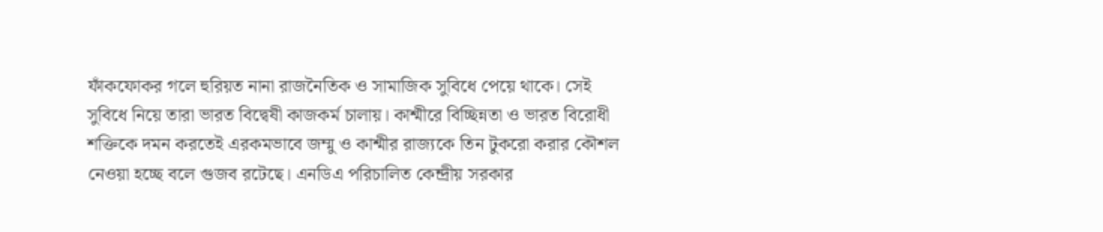ফাঁকফোকর গলে হুরিয়ত নানা রাজনৈতিক ও সামাজিক সুবিধে পেয়ে থাকে। সেই সুবিধে নিয়ে তারা ভারত বিদ্বেষী কাজকর্ম চালায়। কাশ্মীরে বিচ্ছিন্নতা ও ভারত বিরোধী শক্তিকে দমন করতেই এরকমভাবে জম্মু ও কাশ্মীর রাজ্যকে তিন টুকরো করার কৌশল নেওয়া হচ্ছে বলে গুজব রটেছে। এনডিএ পরিচালিত কেন্দ্রীয় সরকার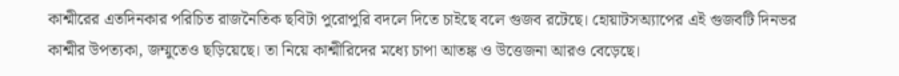কাশ্মীরের এতদিনকার পরিচিত রাজনৈতিক ছবিটা পুরোপুরি বদলে দিতে চাইছে বলে গুজব রটেছে। হোয়াটসঅ্যাপের এই গুজবটি দিনভর কাশ্মীর উপত্যকা, জম্মুতেও ছড়িয়েছে। তা নিয়ে কাশ্মীরিদের মধ্যে চাপা আতঙ্ক ও উত্তেজনা আরও বেড়েছে।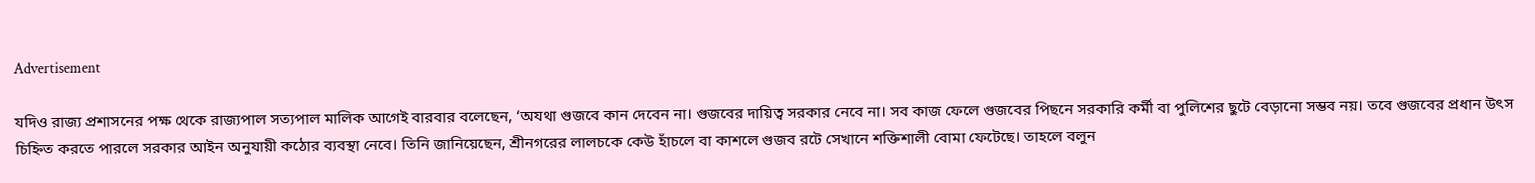Advertisement

যদিও রাজ্য প্রশাসনের পক্ষ থেকে রাজ্যপাল সত্যপাল মালিক আগেই বারবার বলেছেন, ‘অযথা গুজবে কান দেবেন না। গুজবের দায়িত্ব সরকার নেবে না। সব কাজ ফেলে গুজবের পিছনে সরকারি কর্মী বা পুলিশের ছুটে বেড়ানো সম্ভব নয়। তবে গুজবের প্রধান উৎস চিহ্নিত করতে পারলে সরকার আইন অনুযায়ী কঠোর ব্যবস্থা নেবে। তিনি জানিয়েছেন, শ্রীনগরের লালচকে কেউ হাঁচলে বা কাশলে গুজব রটে সেখানে শক্তিশালী বোমা ফেটেছে। তাহলে বলুন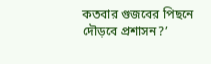কতবার গুজবের পিছনে দৌড়বে প্রশাসন?’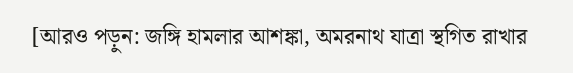[আরও পড়ুন: জঙ্গি হামলার আশঙ্কা, অমরনাথ যাত্রা স্থগিত রাখার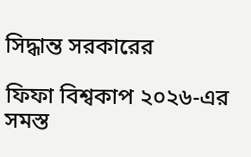সিদ্ধান্ত সরকারের

ফিফা বিশ্বকাপ ২০২৬-এর সমস্ত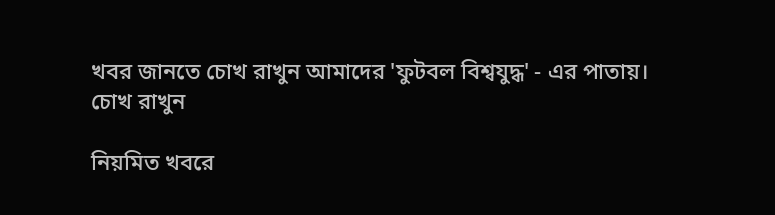খবর জানতে চোখ রাখুন আমাদের 'ফুটবল বিশ্বযুদ্ধ' - এর পাতায়।
চোখ রাখুন

নিয়মিত খবরে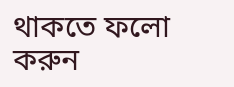থাকতে ফলো করুন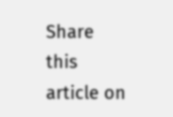Share this article on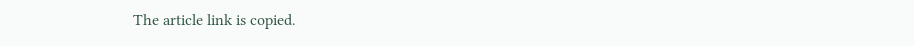The article link is copied.